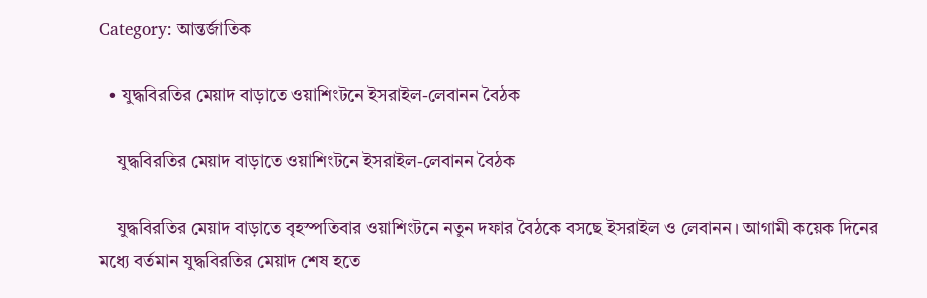Category: আন্তর্জাতিক

  • যুদ্ধবিরতির মেয়াদ বাড়াতে ওয়াশিংটনে ইসরাইল-লেবানন বৈঠক

    যুদ্ধবিরতির মেয়াদ বাড়াতে ওয়াশিংটনে ইসরাইল-লেবানন বৈঠক

    যুদ্ধবিরতির মেয়াদ বাড়াতে বৃহস্পতিবার ওয়াশিংটনে নতুন দফার বৈঠকে বসছে ইসরাইল ও লেবানন। আগামী কয়েক দিনের মধ্যে বর্তমান যুদ্ধবিরতির মেয়াদ শেষ হতে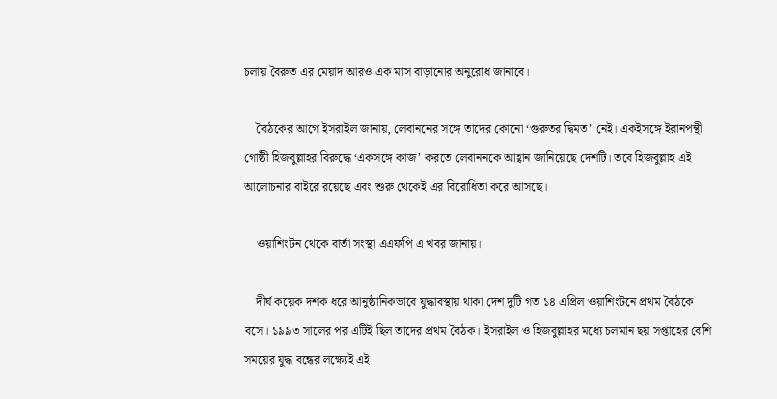চলায় বৈরুত এর মেয়াদ আরও এক মাস বাড়ানোর অনুরোধ জানাবে।

    বৈঠকের আগে ইসরাইল জানায়, লেবাননের সঙ্গে তাদের কোনো ‘গুরুতর দ্বিমত’ নেই। একইসঙ্গে ইরানপন্থী গোষ্ঠী হিজবুল্লাহর বিরুদ্ধে ‘একসঙ্গে কাজ’ করতে লেবাননকে আহ্বান জানিয়েছে দেশটি। তবে হিজবুল্লাহ এই আলোচনার বাইরে রয়েছে এবং শুরু থেকেই এর বিরোধিতা করে আসছে।

    ওয়াশিংটন থেকে বার্তা সংস্থা এএফপি এ খবর জানায়।

    দীর্ঘ কয়েক দশক ধরে আনুষ্ঠানিকভাবে যুদ্ধাবস্থায় থাকা দেশ দুটি গত ১৪ এপ্রিল ওয়াশিংটনে প্রথম বৈঠকে বসে। ১৯৯৩ সালের পর এটিই ছিল তাদের প্রথম বৈঠক। ইসরাইল ও হিজবুল্লাহর মধ্যে চলমান ছয় সপ্তাহের বেশি সময়ের যুদ্ধ বন্ধের লক্ষ্যেই এই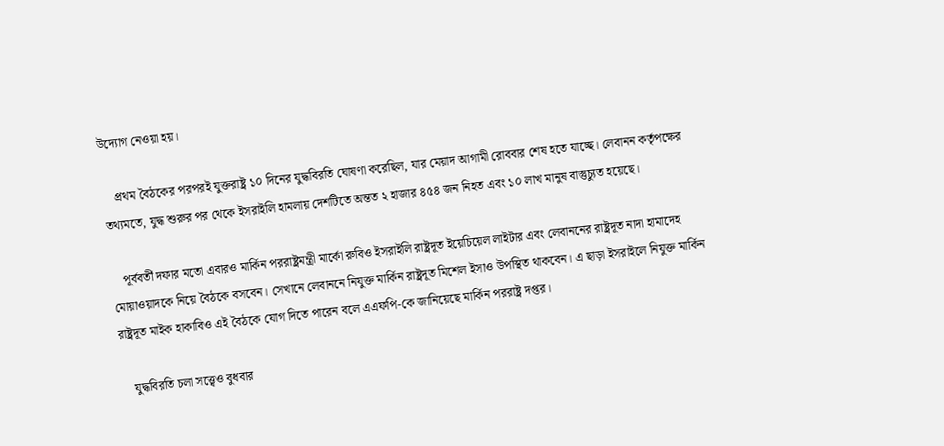উদ্যোগ নেওয়া হয়।

    প্রথম বৈঠকের পরপরই যুক্তরাষ্ট্র ১০ দিনের যুদ্ধবিরতি ঘোষণা করেছিল, যার মেয়াদ আগামী রোববার শেষ হতে যাচ্ছে। লেবানন কর্তৃপক্ষের তথ্যমতে, যুদ্ধ শুরুর পর থেকে ইসরাইলি হামলায় দেশটিতে অন্তত ২ হাজার ৪৫৪ জন নিহত এবং ১০ লাখ মানুষ বাস্তুচ্যুত হয়েছে।

    পূর্ববর্তী দফার মতো এবারও মার্কিন পররাষ্ট্রমন্ত্রী মার্কো রুবিও ইসরাইলি রাষ্ট্রদূত ইয়েচিয়েল লাইটার এবং লেবাননের রাষ্ট্রদূত নাদা হামাদেহ মোয়াওয়াদকে নিয়ে বৈঠকে বসবেন। সেখানে লেবাননে নিযুক্ত মার্কিন রাষ্ট্রদূত মিশেল ইসাও উপস্থিত থাকবেন। এ ছাড়া ইসরাইলে নিযুক্ত মার্কিন রাষ্ট্রদূত মাইক হাকাবিও এই বৈঠকে যোগ দিতে পারেন বলে এএফপি-কে জানিয়েছে মার্কিন পররাষ্ট্র দপ্তর।

    যুদ্ধবিরতি চলা সত্ত্বেও বুধবার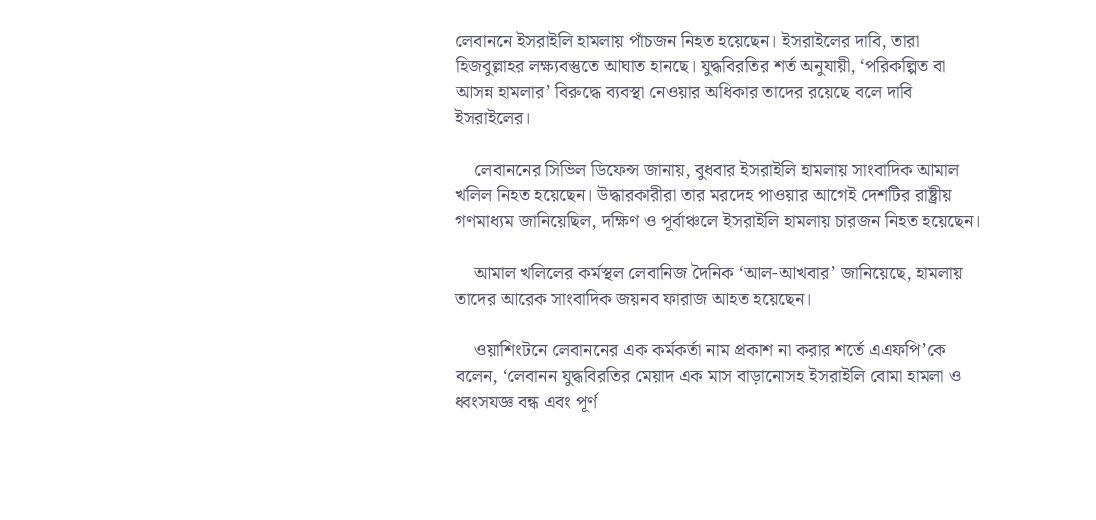লেবাননে ইসরাইলি হামলায় পাঁচজন নিহত হয়েছেন। ইসরাইলের দাবি, তারা হিজবুল্লাহর লক্ষ্যবস্তুতে আঘাত হানছে। যুদ্ধবিরতির শর্ত অনুযায়ী, ‘পরিকল্পিত বা আসন্ন হামলার’ বিরুদ্ধে ব্যবস্থা নেওয়ার অধিকার তাদের রয়েছে বলে দাবি ইসরাইলের।

    লেবাননের সিভিল ডিফেন্স জানায়, বুধবার ইসরাইলি হামলায় সাংবাদিক আমাল খলিল নিহত হয়েছেন। উদ্ধারকারীরা তার মরদেহ পাওয়ার আগেই দেশটির রাষ্ট্রীয় গণমাধ্যম জানিয়েছিল, দক্ষিণ ও পূর্বাঞ্চলে ইসরাইলি হামলায় চারজন নিহত হয়েছেন।

    আমাল খলিলের কর্মস্থল লেবানিজ দৈনিক ‘আল-আখবার’ জানিয়েছে, হামলায় তাদের আরেক সাংবাদিক জয়নব ফারাজ আহত হয়েছেন।

    ওয়াশিংটনে লেবাননের এক কর্মকর্তা নাম প্রকাশ না করার শর্তে এএফপি’কে বলেন, ‘লেবানন যুদ্ধবিরতির মেয়াদ এক মাস বাড়ানোসহ ইসরাইলি বোমা হামলা ও ধ্বংসযজ্ঞ বন্ধ এবং পূর্ণ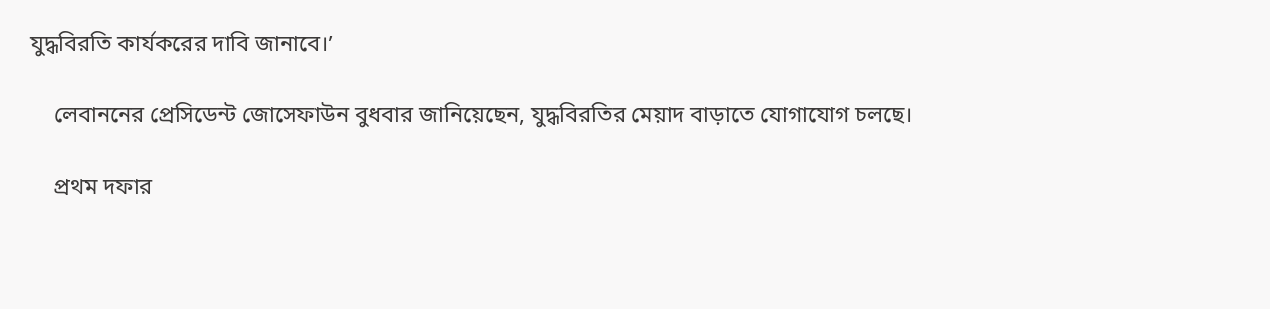যুদ্ধবিরতি কার্যকরের দাবি জানাবে।’

    লেবাননের প্রেসিডেন্ট জোসেফাউন বুধবার জানিয়েছেন, যুদ্ধবিরতির মেয়াদ বাড়াতে যোগাযোগ চলছে।

    প্রথম দফার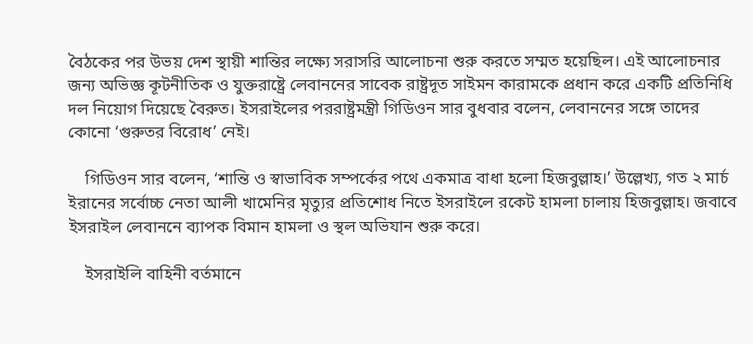বৈঠকের পর উভয় দেশ স্থায়ী শান্তির লক্ষ্যে সরাসরি আলোচনা শুরু করতে সম্মত হয়েছিল। এই আলোচনার জন্য অভিজ্ঞ কূটনীতিক ও যুক্তরাষ্ট্রে লেবাননের সাবেক রাষ্ট্রদূত সাইমন কারামকে প্রধান করে একটি প্রতিনিধি দল নিয়োগ দিয়েছে বৈরুত। ইসরাইলের পররাষ্ট্রমন্ত্রী গিডিওন সার বুধবার বলেন, লেবাননের সঙ্গে তাদের কোনো ‘গুরুতর বিরোধ’ নেই।

    গিডিওন সার বলেন, ‘শান্তি ও স্বাভাবিক সম্পর্কের পথে একমাত্র বাধা হলো হিজবুল্লাহ।’ উল্লেখ্য, গত ২ মার্চ ইরানের সর্বোচ্চ নেতা আলী খামেনির মৃত্যুর প্রতিশোধ নিতে ইসরাইলে রকেট হামলা চালায় হিজবুল্লাহ। জবাবে ইসরাইল লেবাননে ব্যাপক বিমান হামলা ও স্থল অভিযান শুরু করে।

    ইসরাইলি বাহিনী বর্তমানে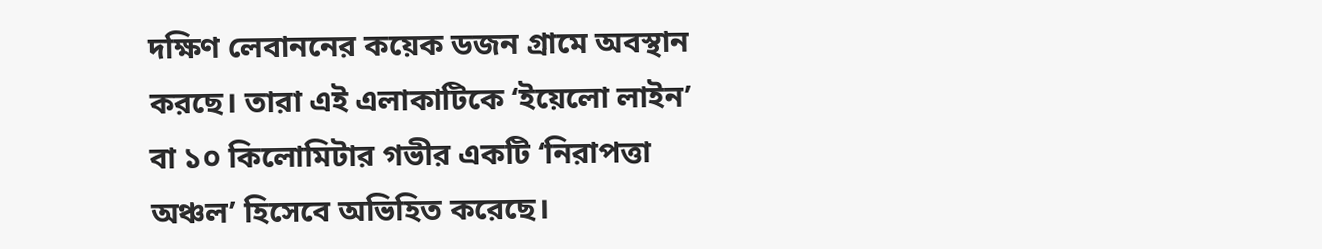দক্ষিণ লেবাননের কয়েক ডজন গ্রামে অবস্থান করছে। তারা এই এলাকাটিকে ‘ইয়েলো লাইন’ বা ১০ কিলোমিটার গভীর একটি ‘নিরাপত্তা অঞ্চল’ হিসেবে অভিহিত করেছে।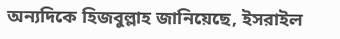অন্যদিকে হিজবুল্লাহ জানিয়েছে, ইসরাইল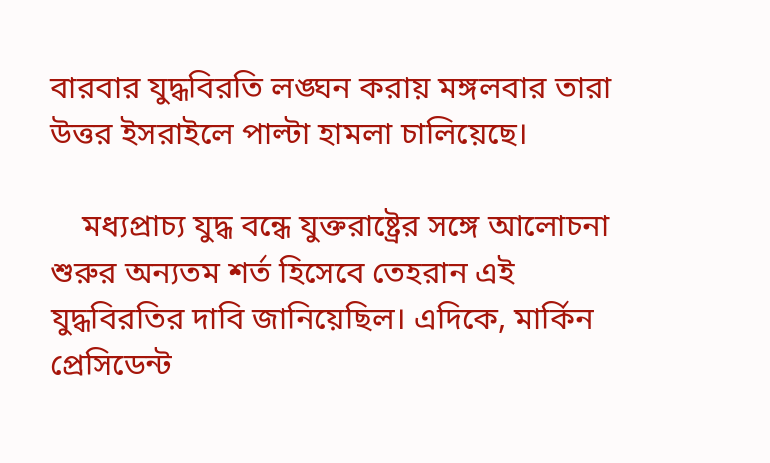বারবার যুদ্ধবিরতি লঙ্ঘন করায় মঙ্গলবার তারা উত্তর ইসরাইলে পাল্টা হামলা চালিয়েছে।

    মধ্যপ্রাচ্য যুদ্ধ বন্ধে যুক্তরাষ্ট্রের সঙ্গে আলোচনা শুরুর অন্যতম শর্ত হিসেবে তেহরান এই যুদ্ধবিরতির দাবি জানিয়েছিল। এদিকে, মার্কিন প্রেসিডেন্ট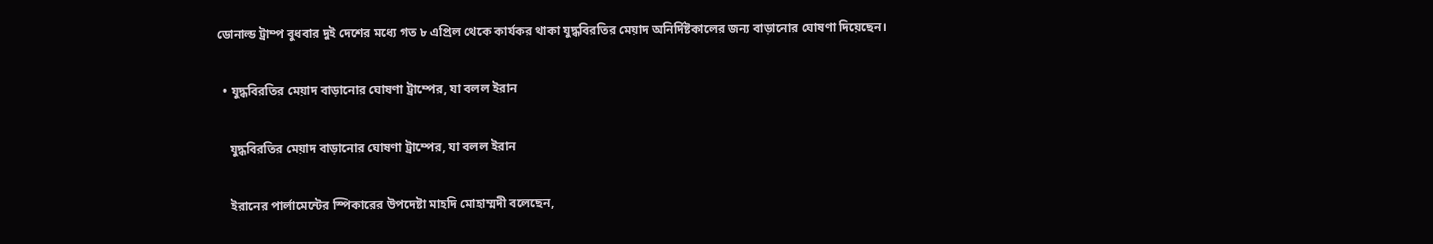ডোনাল্ড ট্রাম্প বুধবার দুই দেশের মধ্যে গত ৮ এপ্রিল থেকে কার্যকর থাকা যুদ্ধবিরতির মেয়াদ অনির্দিষ্টকালের জন্য বাড়ানোর ঘোষণা দিয়েছেন।

  • যুদ্ধবিরতির মেয়াদ বাড়ানোর ঘোষণা ট্রাম্পের, যা বলল ইরান

    যুদ্ধবিরতির মেয়াদ বাড়ানোর ঘোষণা ট্রাম্পের, যা বলল ইরান

    ইরানের পার্লামেন্টের স্পিকারের উপদেষ্টা মাহদি মোহাম্মদী বলেছেন,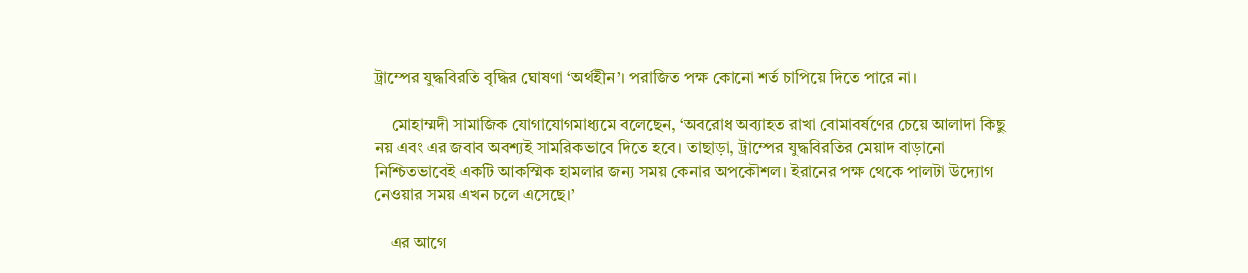ট্রাম্পের যুদ্ধবিরতি বৃদ্ধির ঘোষণা ‘অর্থহীন’। পরাজিত পক্ষ কোনো শর্ত চাপিয়ে দিতে পারে না।

    মোহাম্মদী সামাজিক যোগাযোগমাধ্যমে বলেছেন, ‘অবরোধ অব্যাহত রাখা বোমাবর্ষণের চেয়ে আলাদা কিছু নয় এবং এর জবাব অবশ্যই সামরিকভাবে দিতে হবে। তাছাড়া, ট্রাম্পের যুদ্ধবিরতির মেয়াদ বাড়ানো নিশ্চিতভাবেই একটি আকস্মিক হামলার জন্য সময় কেনার অপকৌশল। ইরানের পক্ষ থেকে পালটা উদ্যোগ নেওয়ার সময় এখন চলে এসেছে।’

    এর আগে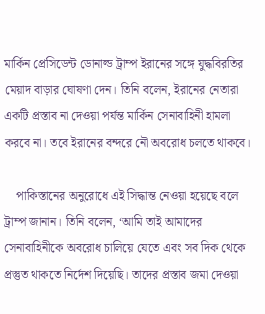মার্কিন প্রেসিডেন্ট ডোনাল্ড ট্রাম্প ইরানের সঙ্গে যুদ্ধবিরতির মেয়াদ বাড়ার ঘোষণা দেন। তিনি বলেন, ইরানের নেতারা একটি প্রস্তাব না দেওয়া পর্যন্ত মার্কিন সেনাবাহিনী হামলা করবে না। তবে ইরানের বন্দরে নৌ অবরোধ চলতে থাকবে।

    পাকিস্তানের অনুরোধে এই সিদ্ধান্ত নেওয়া হয়েছে বলে ট্রাম্প জানান। তিনি বলেন, ‘আমি তাই আমাদের সেনাবাহিনীকে অবরোধ চালিয়ে যেতে এবং সব দিক থেকে প্রস্তুত থাকতে নির্দেশ দিয়েছি। তাদের প্রস্তাব জমা দেওয়া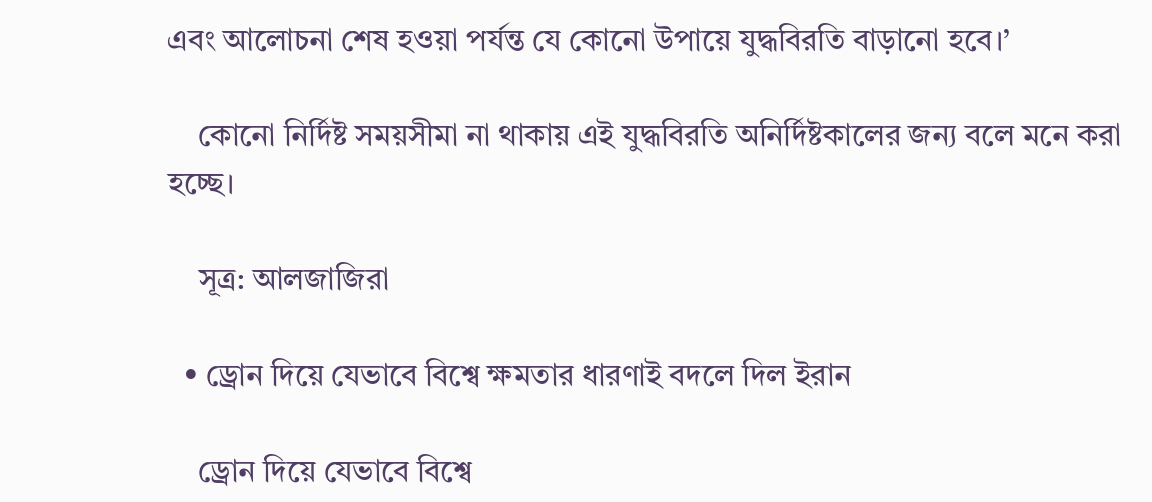এবং আলোচনা শেষ হওয়া পর্যন্ত যে কোনো উপায়ে যুদ্ধবিরতি বাড়ানো হবে।’

    কোনো নির্দিষ্ট সময়সীমা না থাকায় এই যুদ্ধবিরতি অনির্দিষ্টকালের জন্য বলে মনে করা হচ্ছে।

    সূত্র: আলজাজিরা

  • ড্রোন দিয়ে যেভাবে বিশ্বে ক্ষমতার ধারণাই বদলে দিল ইরান

    ড্রোন দিয়ে যেভাবে বিশ্বে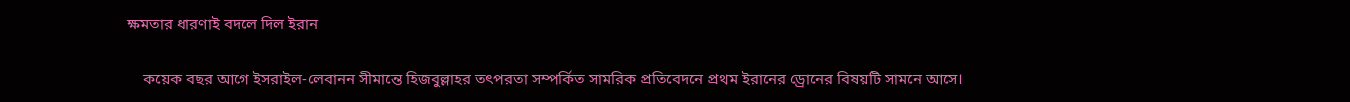ক্ষমতার ধারণাই বদলে দিল ইরান

    কয়েক বছর আগে ইসরাইল-লেবানন সীমান্তে হিজবুল্লাহর তৎপরতা সম্পর্কিত সামরিক প্রতিবেদনে প্রথম ইরানের ড্রোনের বিষয়টি সামনে আসে।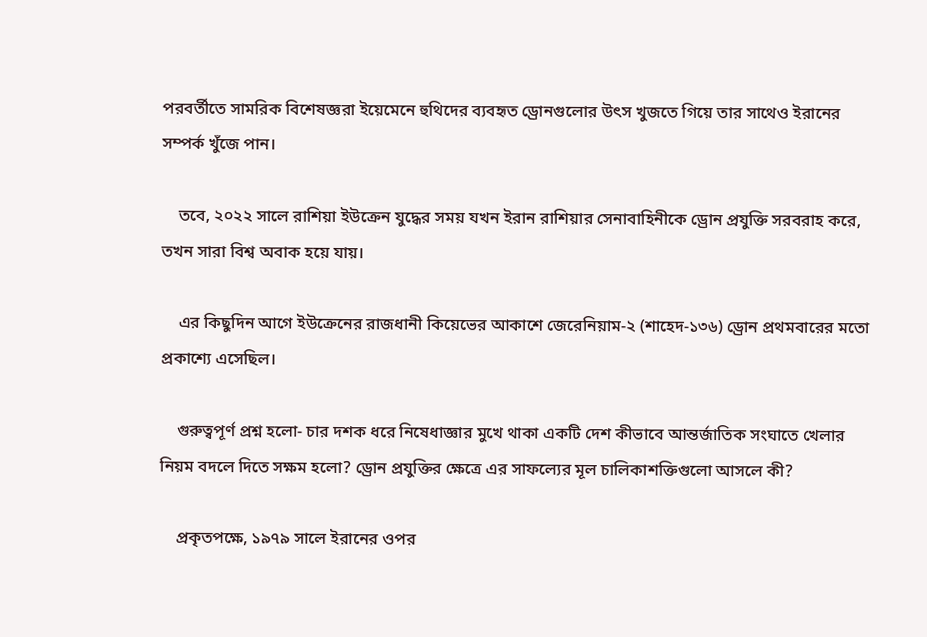পরবর্তীতে সামরিক বিশেষজ্ঞরা ইয়েমেনে হুথিদের ব্যবহৃত ড্রোনগুলোর উৎস খুজতে গিয়ে তার সাথেও ইরানের সম্পর্ক খুঁজে পান।

    তবে, ২০২২ সালে রাশিয়া ইউক্রেন যুদ্ধের সময় যখন ইরান রাশিয়ার সেনাবাহিনীকে ড্রোন প্রযুক্তি সরবরাহ করে, তখন সারা বিশ্ব অবাক হয়ে যায়।

    এর কিছুদিন আগে ইউক্রেনের রাজধানী কিয়েভের আকাশে জেরেনিয়াম-২ (শাহেদ-১৩৬) ড্রোন প্রথমবারের মতো প্রকাশ্যে এসেছিল।

    গুরুত্বপূর্ণ প্রশ্ন হলো- চার দশক ধরে নিষেধাজ্ঞার মুখে থাকা একটি দেশ কীভাবে আন্তর্জাতিক সংঘাতে খেলার নিয়ম বদলে দিতে সক্ষম হলো? ড্রোন প্রযুক্তির ক্ষেত্রে এর সাফল্যের মূল চালিকাশক্তিগুলো আসলে কী?

    প্রকৃতপক্ষে, ১৯৭৯ সালে ইরানের ওপর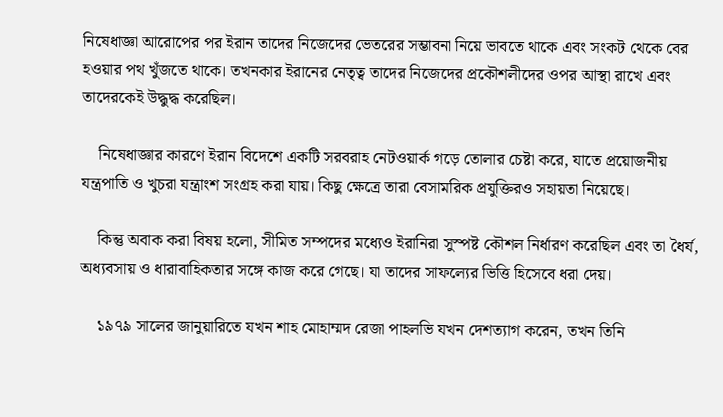নিষেধাজ্ঞা আরোপের পর ইরান তাদের নিজেদের ভেতরের সম্ভাবনা নিয়ে ভাবতে থাকে এবং সংকট থেকে বের হওয়ার পথ খুঁজতে থাকে। তখনকার ইরানের নেতৃত্ব তাদের নিজেদের প্রকৌশলীদের ওপর আস্থা রাখে এবং তাদেরকেই উদ্ধুদ্ধ করেছিল।

    নিষেধাজ্ঞার কারণে ইরান বিদেশে একটি সরবরাহ নেটওয়ার্ক গড়ে তোলার চেষ্টা করে, যাতে প্রয়োজনীয় যন্ত্রপাতি ও খুচরা যন্ত্রাংশ সংগ্রহ করা যায়। কিছু ক্ষেত্রে তারা বেসামরিক প্রযুক্তিরও সহায়তা নিয়েছে।

    কিন্তু অবাক করা বিষয় হলো, সীমিত সম্পদের মধ্যেও ইরানিরা সুস্পষ্ট কৌশল নির্ধারণ করেছিল এবং তা ধৈর্য, অধ্যবসায় ও ধারাবাহিকতার সঙ্গে কাজ করে গেছে। যা তাদের সাফল্যের ভিত্তি হিসেবে ধরা দেয়।

    ১৯৭৯ সালের জানুয়ারিতে যখন শাহ মোহাম্মদ রেজা পাহলভি যখন দেশত্যাগ করেন, তখন তিনি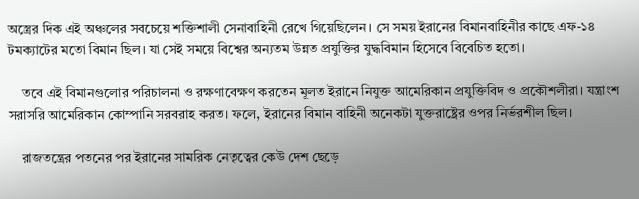অস্ত্রের দিক এই অঞ্চলের সবচেয়ে শক্তিশালী সেনাবাহিনী রেখে গিয়েছিলেন। সে সময় ইরানের বিমানবাহিনীর কাছে এফ-১৪ টমক্যাটের মতো বিমান ছিল। যা সেই সময়ে বিশ্বের অন্যতম উন্নত প্রযুক্তির যুদ্ধবিমান হিসেবে বিবেচিত হতো।

    তবে এই বিমানগুলোর পরিচালনা ও রক্ষণাবেক্ষণ করতেন মূলত ইরানে নিযুক্ত আমেরিকান প্রযুক্তিবিদ ও প্রকৌশলীরা। যন্ত্রাংশ সরাসরি আমেরিকান কোম্পানি সরবরাহ করত। ফলে, ইরানের বিমান বাহিনী অনেকটা যুক্তরাষ্ট্রের ওপর নির্ভরশীল ছিল।

    রাজতন্ত্রের পতনের পর ইরানের সামরিক নেতৃত্বের কেউ দেশ ছেড়ে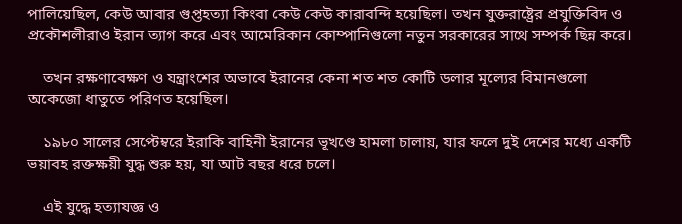পালিয়েছিল, কেউ আবার গুপ্তহত্যা কিংবা কেউ কেউ কারাবন্দি হয়েছিল। তখন যুক্তরাষ্ট্রের প্রযুক্তিবিদ ও প্রকৌশলীরাও ইরান ত্যাগ করে এবং আমেরিকান কোম্পানিগুলো নতুন সরকারের সাথে সম্পর্ক ছিন্ন করে।

    তখন রক্ষণাবেক্ষণ ও যন্ত্রাংশের অভাবে ইরানের কেনা শত শত কোটি ডলার মূল্যের বিমানগুলো অকেজো ধাতুতে পরিণত হয়েছিল।

    ১৯৮০ সালের সেপ্টেম্বরে ইরাকি বাহিনী ইরানের ভূখণ্ডে হামলা চালায়, যার ফলে দুই দেশের মধ্যে একটি ভয়াবহ রক্তক্ষয়ী যুদ্ধ শুরু হয়, যা আট বছর ধরে চলে।

    এই যুদ্ধে হত্যাযজ্ঞ ও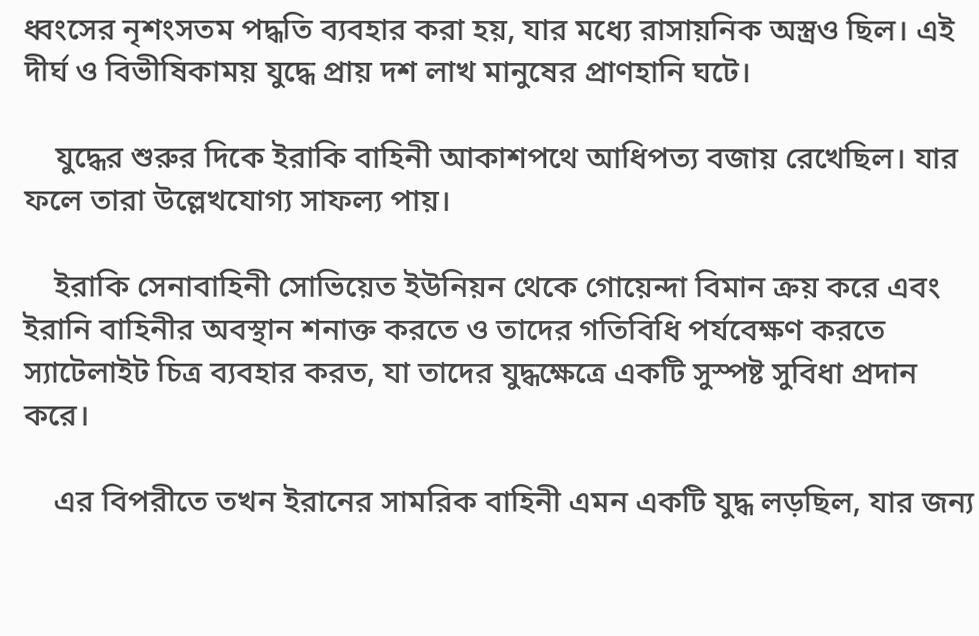ধ্বংসের নৃশংসতম পদ্ধতি ব্যবহার করা হয়, যার মধ্যে রাসায়নিক অস্ত্রও ছিল। এই দীর্ঘ ও বিভীষিকাময় যুদ্ধে প্রায় দশ লাখ মানুষের প্রাণহানি ঘটে।

    যুদ্ধের শুরুর দিকে ইরাকি বাহিনী আকাশপথে আধিপত্য বজায় রেখেছিল। যার ফলে তারা উল্লেখযোগ্য সাফল্য পায়।

    ইরাকি সেনাবাহিনী সোভিয়েত ইউনিয়ন থেকে গোয়েন্দা বিমান ক্রয় করে এবং ইরানি বাহিনীর অবস্থান শনাক্ত করতে ও তাদের গতিবিধি পর্যবেক্ষণ করতে স্যাটেলাইট চিত্র ব্যবহার করত, যা তাদের যুদ্ধক্ষেত্রে একটি সুস্পষ্ট সুবিধা প্রদান করে।

    এর বিপরীতে তখন ইরানের সামরিক বাহিনী এমন একটি যুদ্ধ লড়ছিল, যার জন্য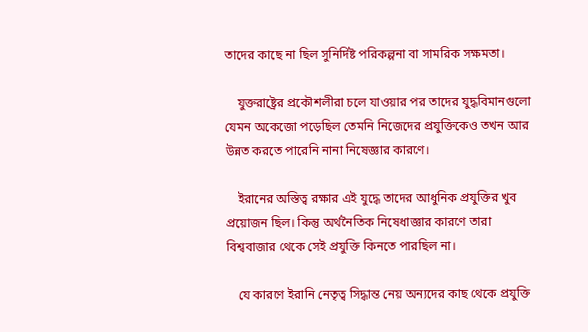তাদের কাছে না ছিল সুনির্দিষ্ট পরিকল্পনা বা সামরিক সক্ষমতা।

    যুক্তরাষ্ট্রের প্রকৌশলীরা চলে যাওয়ার পর তাদের যুদ্ধবিমানগুলো যেমন অকেজো পড়েছিল তেমনি নিজেদের প্রযুক্তিকেও তখন আর উন্নত করতে পারেনি নানা নিষেজ্ঞার কারণে।

    ইরানের অস্তিত্ব রক্ষার এই যুদ্ধে তাদের আধুনিক প্রযুক্তির খুব প্রয়োজন ছিল। কিন্তু অর্থনৈতিক নিষেধাজ্ঞার কারণে তারা বিশ্ববাজার থেকে সেই প্রযুক্তি কিনতে পারছিল না।

    যে কারণে ইরানি নেতৃত্ব সিদ্ধান্ত নেয় অন্যদের কাছ থেকে প্রযুক্তি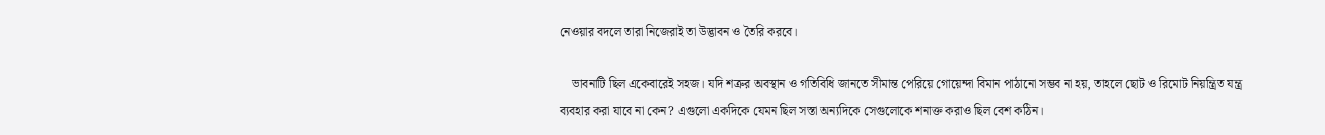নেওয়ার বদলে তারা নিজেরাই তা উদ্ভাবন ও তৈরি করবে।

    ভাবনাটি ছিল একেবারেই সহজ। যদি শত্রুর অবস্থান ও গতিবিধি জানতে সীমান্ত পেরিয়ে গোয়েন্দা বিমান পাঠানো সম্ভব না হয়, তাহলে ছোট ও রিমোট নিয়ন্ত্রিত যন্ত্র ব্যবহার করা যাবে না কেন? এগুলো একদিকে যেমন ছিল সস্তা অন্যদিকে সেগুলোকে শনাক্ত করাও ছিল বেশ কঠিন।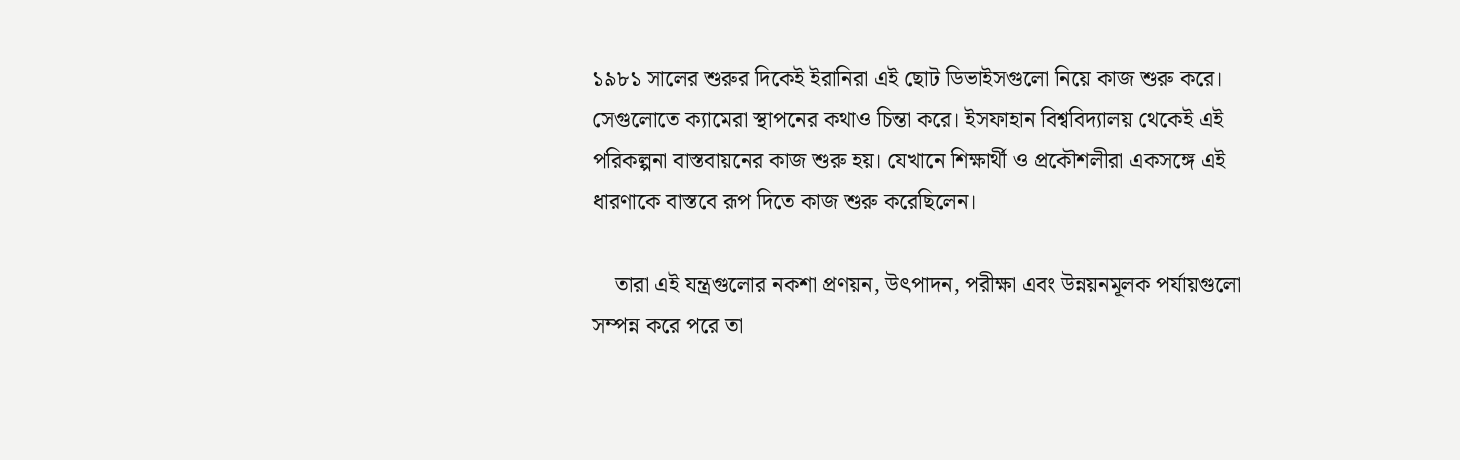১৯৮১ সালের শুরুর দিকেই ইরানিরা এই ছোট ডিভাইসগুলো নিয়ে কাজ শুরু করে। সেগুলোতে ক্যামেরা স্থাপনের কথাও চিন্তা করে। ইসফাহান বিশ্ববিদ্যালয় থেকেই এই পরিকল্পনা বাস্তবায়নের কাজ শুরু হয়। যেখানে শিক্ষার্থী ও প্রকৌশলীরা একসঙ্গে এই ধারণাকে বাস্তবে রূপ দিতে কাজ শুরু করেছিলেন।

    তারা এই যন্ত্রগুলোর নকশা প্রণয়ন, উৎপাদন, পরীক্ষা এবং উন্নয়নমূলক পর্যায়গুলো সম্পন্ন করে পরে তা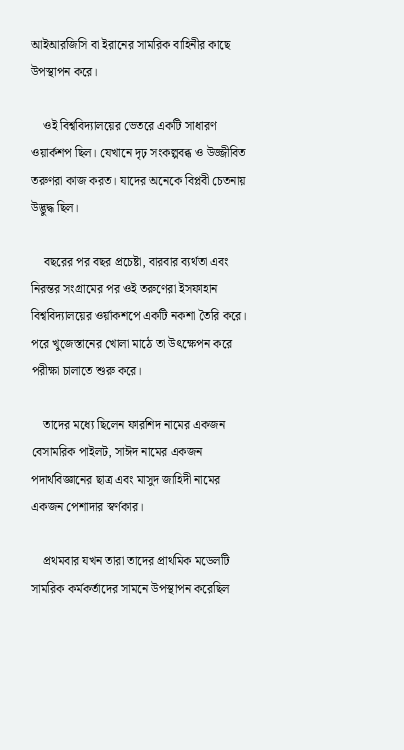আইআরজিসি বা ইরানের সামরিক বাহিনীর কাছে উপস্থাপন করে।

    ওই বিশ্ববিদ্যালয়ের ভেতরে একটি সাধারণ ওয়ার্কশপ ছিল। যেখানে দৃঢ় সংকল্পবব্ধ ও উজ্জীবিত তরুণরা কাজ করত। যাদের অনেকে বিপ্লবী চেতনায় উদ্ভুদ্ধ ছিল।

    বছরের পর বছর প্রচেষ্টা, বারবার ব্যর্থতা এবং নিরন্তর সংগ্রামের পর ওই তরুণেরা ইসফাহান বিশ্ববিদ্যালয়ের ওর্য়াকশপে একটি নকশা তৈরি করে। পরে খুজেস্তানের খোলা মাঠে তা উৎক্ষেপন করে পরীক্ষা চালাতে শুরু করে।

    তাদের মধ্যে ছিলেন ফারশিদ নামের একজন বেসামরিক পাইলট, সাঈদ নামের একজন পদার্থবিজ্ঞানের ছাত্র এবং মাসুদ জাহিদী নামের একজন পেশাদার স্বর্ণকার।

    প্রথমবার যখন তারা তাদের প্রাথমিক মডেলটি সামরিক কর্মকর্তাদের সামনে উপস্থাপন করেছিল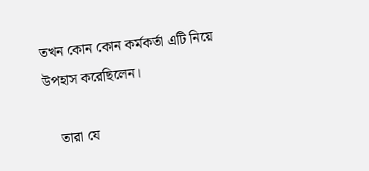তখন কোন কোন কর্মকর্তা এটি নিয়ে উপহাস করেছিলেন।

    তারা যে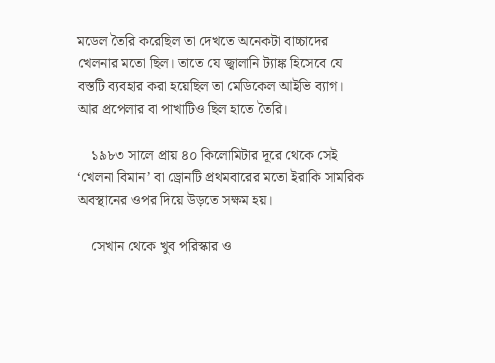মডেল তৈরি করেছিল তা দেখতে অনেকটা বাচ্চাদের খেলনার মতো ছিল। তাতে যে জ্বালানি ট্যাঙ্ক হিসেবে যে বস্তটি ব্যবহার করা হয়েছিল তা মেডিকেল আইভি ব্যাগ। আর প্রপেলার বা পাখাটিও ছিল হাতে তৈরি।

    ১৯৮৩ সালে প্রায় ৪০ কিলোমিটার দূরে থেকে সেই ‘খেলনা বিমান’ বা ড্রোনটি প্রথমবারের মতো ইরাকি সামরিক অবস্থানের ওপর দিয়ে উড়তে সক্ষম হয়।

    সেখান থেকে খুব পরিস্কার ও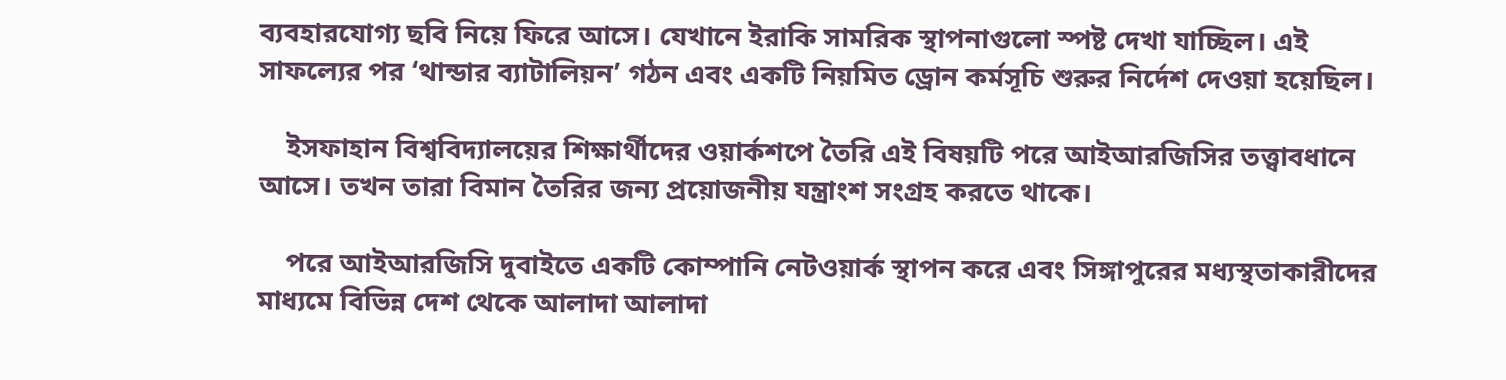ব্যবহারযোগ্য ছবি নিয়ে ফিরে আসে। যেখানে ইরাকি সামরিক স্থাপনাগুলো স্পষ্ট দেখা যাচ্ছিল। এই সাফল্যের পর ‘থান্ডার ব্যাটালিয়ন’ গঠন এবং একটি নিয়মিত ড্রোন কর্মসূচি শুরুর নির্দেশ দেওয়া হয়েছিল।

    ইসফাহান বিশ্ববিদ্যালয়ের শিক্ষার্থীদের ওয়ার্কশপে তৈরি এই বিষয়টি পরে আইআরজিসির তত্ত্বাবধানে আসে। তখন তারা বিমান তৈরির জন্য প্রয়োজনীয় যন্ত্রাংশ সংগ্রহ করতে থাকে।

    পরে আইআরজিসি দুবাইতে একটি কোম্পানি নেটওয়ার্ক স্থাপন করে এবং সিঙ্গাপুরের মধ্যস্থতাকারীদের মাধ্যমে বিভিন্ন দেশ থেকে আলাদা আলাদা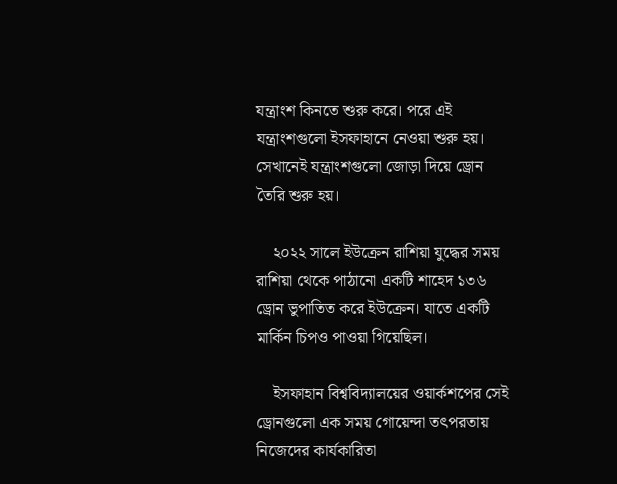যন্ত্রাংশ কিনতে শুরু করে। পরে এই যন্ত্রাংশগুলো ইসফাহানে নেওয়া শুরু হয়। সেখানেই যন্ত্রাংশগুলো জোড়া দিয়ে ড্রোন তৈরি শুরু হয়।

    ২০২২ সালে ইউক্রেন রাশিয়া যুদ্ধের সময় রাশিয়া থেকে পাঠানো একটি শাহেদ ১৩৬ ড্রোন ভুপাতিত করে ইউক্রেন। যাতে একটি মার্কিন চিপও পাওয়া গিয়েছিল।

    ইসফাহান বিশ্ববিদ্যালয়ের ওয়ার্কশপের সেই ড্রোনগুলো এক সময় গোয়েন্দা তৎপরতায় নিজেদের কার্যকারিতা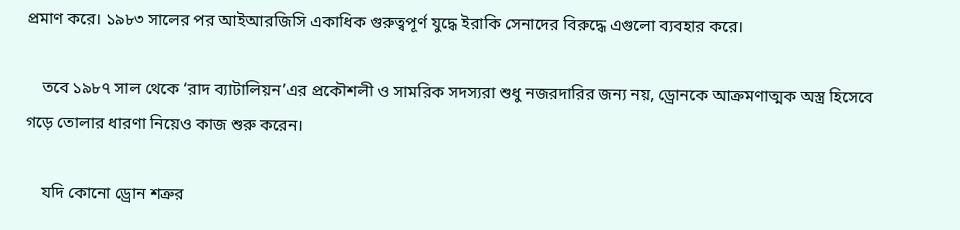প্রমাণ করে। ১৯৮৩ সালের পর আইআরজিসি একাধিক গুরুত্বপূর্ণ যুদ্ধে ইরাকি সেনাদের বিরুদ্ধে এগুলো ব্যবহার করে।

    তবে ১৯৮৭ সাল থেকে ‘রাদ ব্যাটালিয়ন’এর প্রকৌশলী ও সামরিক সদস্যরা শুধু নজরদারির জন্য নয়, ড্রোনকে আক্রমণাত্মক অস্ত্র হিসেবে গড়ে তোলার ধারণা নিয়েও কাজ শুরু করেন।

    যদি কোনো ড্রোন শত্রুর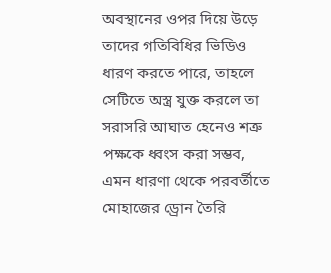অবস্থানের ওপর দিয়ে উড়ে তাদের গতিবিধির ভিডিও ধারণ করতে পারে, তাহলে সেটিতে অস্ত্র যুক্ত করলে তা সরাসরি আঘাত হেনেও শত্রু পক্ষকে ধ্বংস করা সম্ভব, এমন ধারণা থেকে পরবর্তীতে মোহাজের ড্রোন তৈরি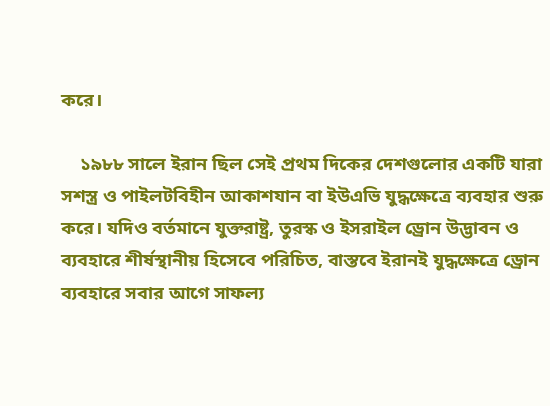করে।

    ১৯৮৮ সালে ইরান ছিল সেই প্রথম দিকের দেশগুলোর একটি যারা সশস্ত্র ও পাইলটবিহীন আকাশযান বা ইউএভি যুদ্ধক্ষেত্রে ব্যবহার শুরু করে। যদিও বর্তমানে যুক্তরাষ্ট্র, তুরস্ক ও ইসরাইল ড্রোন উদ্ভাবন ও ব্যবহারে শীর্ষস্থানীয় হিসেবে পরিচিত, বাস্তবে ইরানই যুদ্ধক্ষেত্রে ড্রোন ব্যবহারে সবার আগে সাফল্য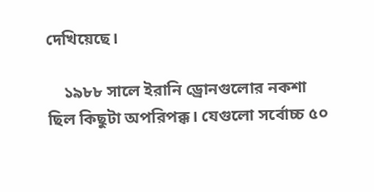দেখিয়েছে।

    ১৯৮৮ সালে ইরানি ড্রোনগুলোর নকশা ছিল কিছুটা অপরিপক্ক। যেগুলো সর্বোচ্চ ৫০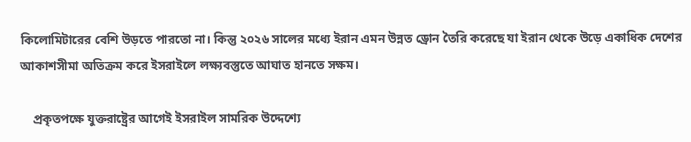কিলোমিটারের বেশি উড়তে পারতো না। কিন্তু ২০২৬ সালের মধ্যে ইরান এমন উন্নত ড্রোন তৈরি করেছে যা ইরান থেকে উড়ে একাধিক দেশের আকাশসীমা অতিক্রম করে ইসরাইলে লক্ষ্যবস্তুতে আঘাত হানতে সক্ষম।

    প্রকৃতপক্ষে যুক্তরাষ্ট্রের আগেই ইসরাইল সামরিক উদ্দেশ্যে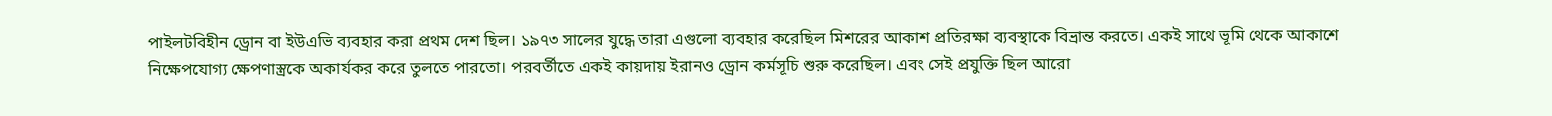পাইলটবিহীন ড্রোন বা ইউএভি ব্যবহার করা প্রথম দেশ ছিল। ১৯৭৩ সালের যুদ্ধে তারা এগুলো ব্যবহার করেছিল মিশরের আকাশ প্রতিরক্ষা ব্যবস্থাকে বিভ্রান্ত করতে। একই সাথে ভূমি থেকে আকাশে নিক্ষেপযোগ্য ক্ষেপণাস্ত্রকে অকার্যকর করে তুলতে পারতো। পরবর্তীতে একই কায়দায় ইরানও ড্রোন কর্মসূচি শুরু করেছিল। এবং সেই প্রযুক্তি ছিল আরো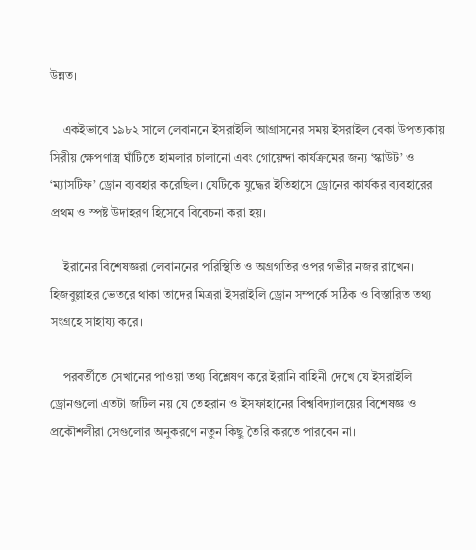উন্নত।

    একইভাবে ১৯৮২ সালে লেবাননে ইসরাইলি আগ্রাসনের সময় ইসরাইল বেকা উপত্যকায় সিরীয় ক্ষেপণাস্ত্র ঘাঁটিতে হামলার চালানো এবং গোয়েন্দা কার্যক্রমের জন্য ‘স্কাউট’ ও ‘ম্যাসটিফ’ ড্রোন ব্যবহার করেছিল। যেটিকে যুদ্ধের ইতিহাসে ড্রোনের কার্যকর ব্যবহারের প্রথম ও স্পষ্ট উদাহরণ হিসেবে বিবেচনা করা হয়।

    ইরানের বিশেষজ্ঞরা লেবাননের পরিস্থিতি ও অগ্রগতির ওপর গভীর নজর রাখেন। হিজবুল্লাহর ভেতরে থাকা তাদের মিত্ররা ইসরাইলি ড্রোন সম্পর্কে সঠিক ও বিস্তারিত তথ্য সংগ্রহে সাহায্য করে।

    পরবর্তীতে সেখানের পাওয়া তথ্য বিশ্লেষণ করে ইরানি বাহিনী দেখে যে ইসরাইলি ড্রোনগুলো এতটা জটিল নয় যে তেহরান ও ইসফাহানের বিশ্ববিদ্যালয়ের বিশেষজ্ঞ ও প্রকৌশলীরা সেগুলোর অনুকরণে নতুন কিছু তৈরি করতে পারবেন না।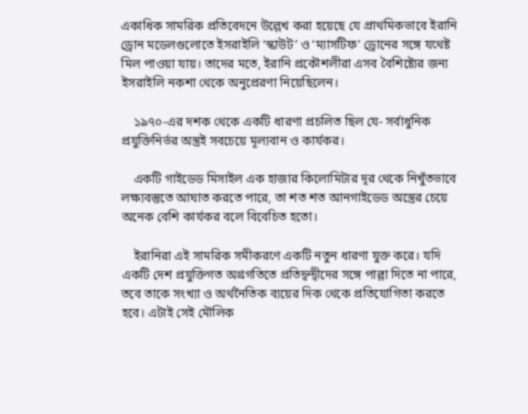একাধিক সামরিক প্রতিবেদনে উল্লেখ করা হয়েছে যে প্রাথমিকভাবে ইরানি ড্রোন মডেলগুলোতে ইসরাইলি ‘স্কাউট’ ও ‘ম্যাসটিফ’ ড্রোনের সঙ্গে যথেষ্ট মিল পাওয়া যায়। তাদের মতে, ইরানি প্রকৌশলীরা এসব বৈশিষ্ট্যের জন্য ইসরাইলি নকশা থেকে অনুপ্রেরণা নিয়েছিলেন।

    ১৯৭০-এর দশক থেকে একটি ধারণা প্রচলিত ছিল যে- সর্বাধুনিক প্রযুক্তিনির্ভর অস্ত্রই সবচেয়ে মূল্যবান ও কার্যকর।

    একটি গাইডেড মিসাইল এক হাজার কিলোমিটার দূর থেকে নিখুঁতভাবে লক্ষ্যবস্তুতে আঘাত করতে পারে, তা শত শত আনগাইডেড অস্ত্রের চেয়ে অনেক বেশি কার্যকর বলে বিবেচিত হতো।

    ইরানিরা এই সামরিক সমীকরণে একটি নতুন ধারণা যুক্ত করে। যদি একটি দেশ প্রযুক্তিগত অগ্রগতিতে প্রতিদ্বন্দ্বীদের সঙ্গে পাল্লা দিতে না পারে, তবে তাকে সংখ্যা ও অর্থনৈতিক ব্যয়ের দিক থেকে প্রতিযোগিতা করতে হবে। এটাই সেই মৌলিক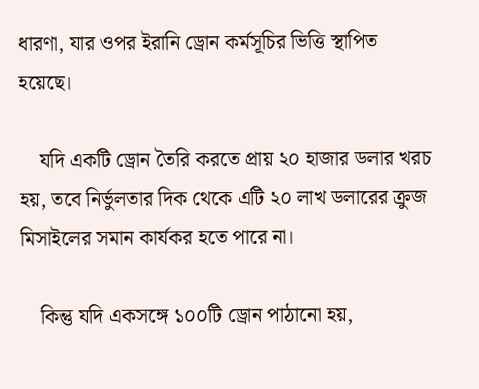ধারণা, যার ওপর ইরানি ড্রোন কর্মসূচির ভিত্তি স্থাপিত হয়েছে।

    যদি একটি ড্রোন তৈরি করতে প্রায় ২০ হাজার ডলার খরচ হয়, তবে নির্ভুলতার দিক থেকে এটি ২০ লাখ ডলারের ক্রুজ মিসাইলের সমান কার্যকর হতে পারে না।

    কিন্তু যদি একসঙ্গে ১০০টি ড্রোন পাঠানো হয়,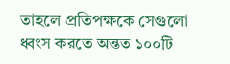তাহলে প্রতিপক্ষকে সেগুলো ধ্বংস করতে অন্তত ১০০টি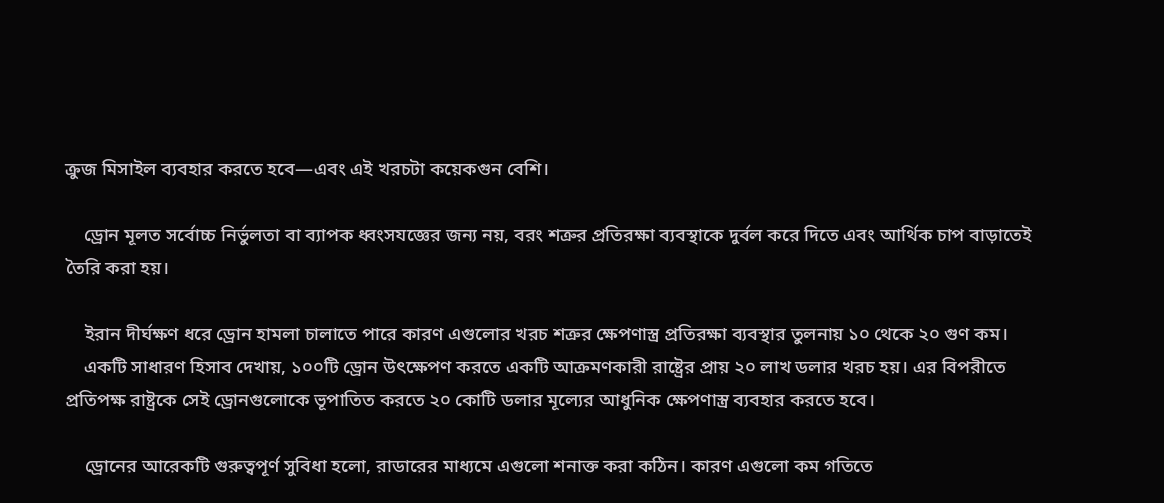ক্রুজ মিসাইল ব্যবহার করতে হবে—এবং এই খরচটা কয়েকগুন বেশি।

    ড্রোন মূলত সর্বোচ্চ নির্ভুলতা বা ব্যাপক ধ্বংসযজ্ঞের জন্য নয়, বরং শত্রুর প্রতিরক্ষা ব্যবস্থাকে দুর্বল করে দিতে এবং আর্থিক চাপ বাড়াতেই তৈরি করা হয়।

    ইরান দীর্ঘক্ষণ ধরে ড্রোন হামলা চালাতে পারে কারণ এগুলোর খরচ শত্রুর ক্ষেপণাস্ত্র প্রতিরক্ষা ব্যবস্থার তুলনায় ১০ থেকে ২০ গুণ কম।
    একটি সাধারণ হিসাব দেখায়, ১০০টি ড্রোন উৎক্ষেপণ করতে একটি আক্রমণকারী রাষ্ট্রের প্রায় ২০ লাখ ডলার খরচ হয়। এর বিপরীতে প্রতিপক্ষ রাষ্ট্রকে সেই ড্রোনগুলোকে ভূপাতিত করতে ২০ কোটি ডলার মূল্যের আধুনিক ক্ষেপণাস্ত্র ব্যবহার করতে হবে।

    ড্রোনের আরেকটি গুরুত্বপূর্ণ সুবিধা হলো, রাডারের মাধ্যমে এগুলো শনাক্ত করা কঠিন। কারণ এগুলো কম গতিতে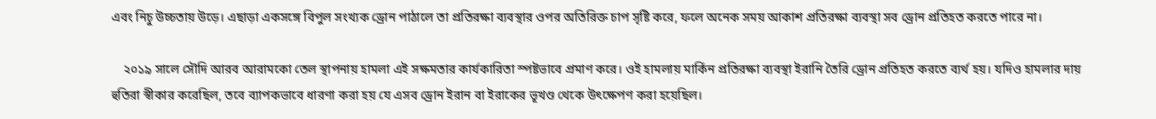এবং নিচু উচ্চতায় উড়ে। এছাড়া একসঙ্গে বিপুল সংখ্যক ড্রোন পাঠালে তা প্রতিরক্ষা ব্যবস্থার ওপর অতিরিক্ত চাপ সৃষ্টি করে, ফলে অনেক সময় আকাশ প্রতিরক্ষা ব্যবস্থা সব ড্রোন প্রতিহত করতে পারে না।

    ২০১৯ সালে সৌদি আরব আরামকো তেল স্থাপনায় হামলা এই সক্ষমতার কার্যকারিতা স্পষ্টভাবে প্রমাণ করে। ওই হামলায় মার্কিন প্রতিরক্ষা ব্যবস্থা ইরানি তৈরি ড্রোন প্রতিহত করতে ব্যর্থ হয়। যদিও হামলার দায় হুতিরা স্বীকার করেছিল, তবে ব্যাপকভাবে ধারণা করা হয় যে এসব ড্রোন ইরান বা ইরাকের ভূখণ্ড থেকে উৎক্ষেপণ করা হয়েছিল।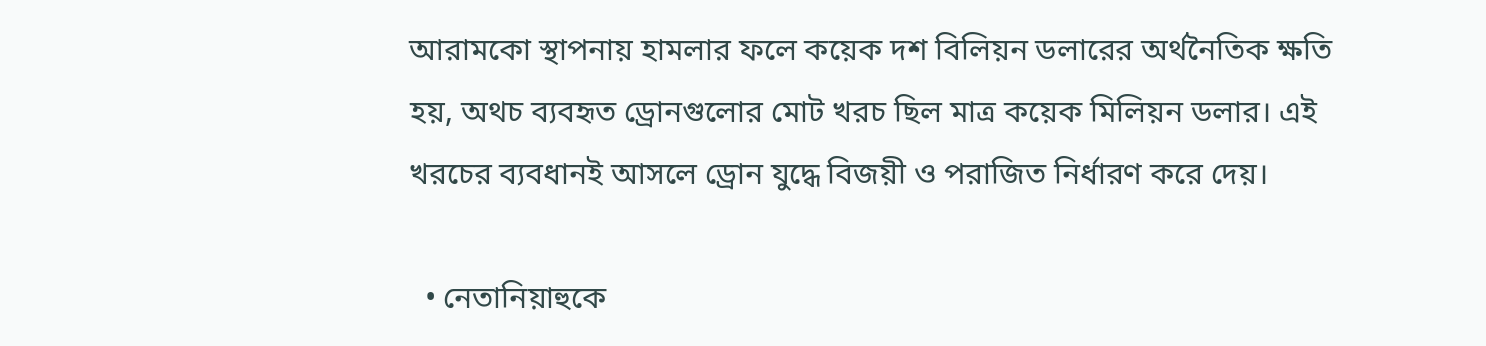আরামকো স্থাপনায় হামলার ফলে কয়েক দশ বিলিয়ন ডলারের অর্থনৈতিক ক্ষতি হয়, অথচ ব্যবহৃত ড্রোনগুলোর মোট খরচ ছিল মাত্র কয়েক মিলিয়ন ডলার। এই খরচের ব্যবধানই আসলে ড্রোন যুদ্ধে বিজয়ী ও পরাজিত নির্ধারণ করে দেয়।

  • নেতানিয়াহুকে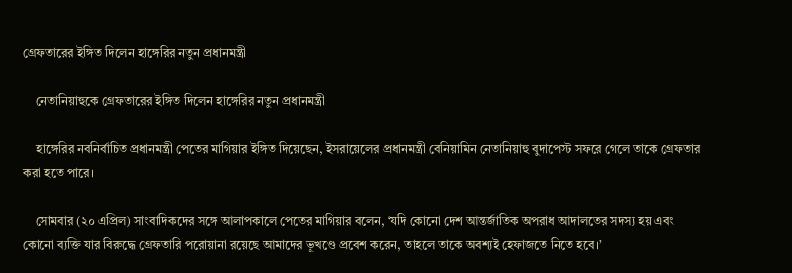গ্রেফতারের ইঙ্গিত দিলেন হাঙ্গেরির নতুন প্রধানমন্ত্রী

    নেতানিয়াহুকে গ্রেফতারের ইঙ্গিত দিলেন হাঙ্গেরির নতুন প্রধানমন্ত্রী

    হাঙ্গেরির নবনির্বাচিত প্রধানমন্ত্রী পেতের মাগিয়ার ইঙ্গিত দিয়েছেন, ইসরায়েলের প্রধানমন্ত্রী বেনিয়ামিন নেতানিয়াহু বুদাপেস্ট সফরে গেলে তাকে গ্রেফতার করা হতে পারে।

    সোমবার (২০ এপ্রিল) সাংবাদিকদের সঙ্গে আলাপকালে পেতের মাগিয়ার বলেন, ‘যদি কোনো দেশ আন্তর্জাতিক অপরাধ আদালতের সদস্য হয় এবং কোনো ব্যক্তি যার বিরুদ্ধে গ্রেফতারি পরোয়ানা রয়েছে আমাদের ভূখণ্ডে প্রবেশ করেন, তাহলে তাকে অবশ্যই হেফাজতে নিতে হবে।’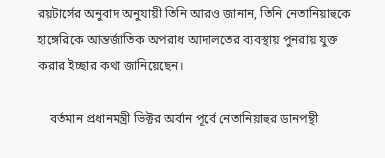রয়টার্সের অনুবাদ অনুযায়ী তিনি আরও জানান, তিনি নেতানিয়াহুকে হাঙ্গেরিকে আন্তর্জাতিক অপরাধ আদালতের ব্যবস্থায় পুনরায় যুক্ত করার ইচ্ছার কথা জানিয়েছেন।

    বর্তমান প্রধানমন্ত্রী ভিক্টর অর্বান পূর্বে নেতানিয়াহুর ডানপন্থী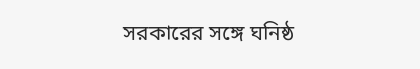সরকারের সঙ্গে ঘনিষ্ঠ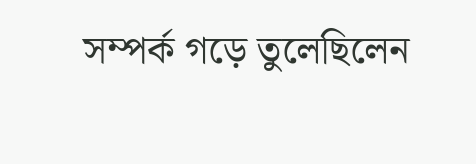সম্পর্ক গড়ে তুলেছিলেন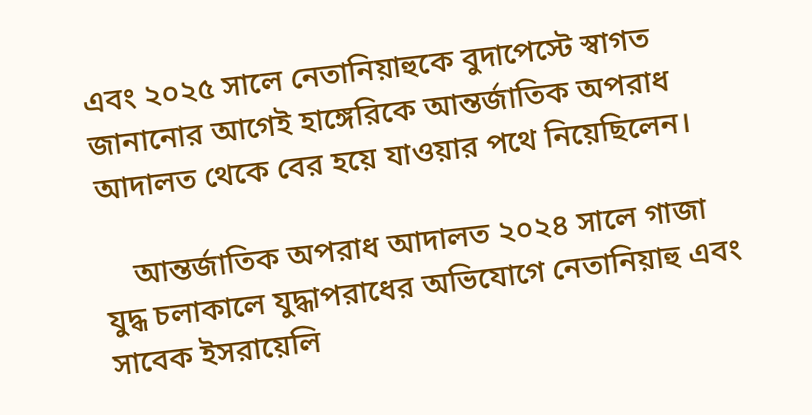এবং ২০২৫ সালে নেতানিয়াহুকে বুদাপেস্টে স্বাগত জানানোর আগেই হাঙ্গেরিকে আন্তর্জাতিক অপরাধ আদালত থেকে বের হয়ে যাওয়ার পথে নিয়েছিলেন।

    আন্তর্জাতিক অপরাধ আদালত ২০২৪ সালে গাজা যুদ্ধ চলাকালে যুদ্ধাপরাধের অভিযোগে নেতানিয়াহু এবং সাবেক ইসরায়েলি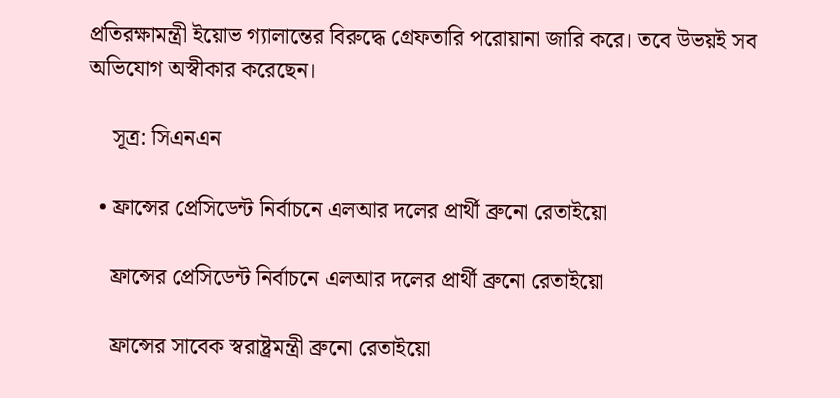প্রতিরক্ষামন্ত্রী ইয়োভ গ্যালান্তের বিরুদ্ধে গ্রেফতারি পরোয়ানা জারি করে। তবে উভয়ই সব অভিযোগ অস্বীকার করেছেন।

    সূত্র: সিএনএন

  • ফ্রান্সের প্রেসিডেন্ট নির্বাচনে এলআর দলের প্রার্থী ব্রুনো রেতাইয়ো

    ফ্রান্সের প্রেসিডেন্ট নির্বাচনে এলআর দলের প্রার্থী ব্রুনো রেতাইয়ো

    ফ্রান্সের সাবেক স্বরাষ্ট্রমন্ত্রী ব্রুনো রেতাইয়ো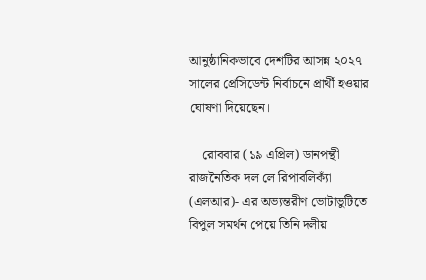আনুষ্ঠানিকভাবে দেশটির আসন্ন ২০২৭ সালের প্রেসিডেন্ট নির্বাচনে প্রার্থী হওয়ার ঘোষণা দিয়েছেন।

    রোববার (১৯ এপ্রিল) ডানপন্থী রাজনৈতিক দল লে রিপাবলিক্যাঁ (এলআর)- এর অভ্যন্তরীণ ভোটাভুটিতে বিপুল সমর্থন পেয়ে তিনি দলীয়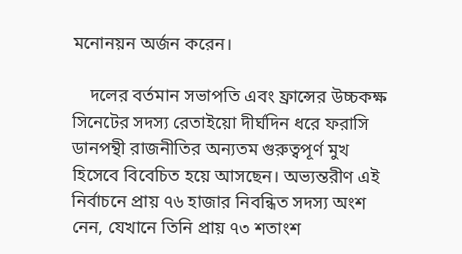মনোনয়ন অর্জন করেন।

    দলের বর্তমান সভাপতি এবং ফ্রান্সের উচ্চকক্ষ সিনেটের সদস্য রেতাইয়ো দীর্ঘদিন ধরে ফরাসি ডানপন্থী রাজনীতির অন্যতম গুরুত্বপূর্ণ মুখ হিসেবে বিবেচিত হয়ে আসছেন। অভ্যন্তরীণ এই নির্বাচনে প্রায় ৭৬ হাজার নিবন্ধিত সদস্য অংশ নেন, যেখানে তিনি প্রায় ৭৩ শতাংশ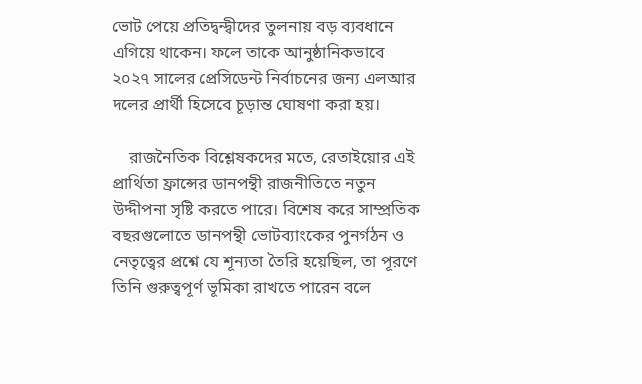ভোট পেয়ে প্রতিদ্বন্দ্বীদের তুলনায় বড় ব্যবধানে এগিয়ে থাকেন। ফলে তাকে আনুষ্ঠানিকভাবে ২০২৭ সালের প্রেসিডেন্ট নির্বাচনের জন্য এলআর দলের প্রার্থী হিসেবে চূড়ান্ত ঘোষণা করা হয়।

    রাজনৈতিক বিশ্লেষকদের মতে, রেতাইয়োর এই প্রার্থিতা ফ্রান্সের ডানপন্থী রাজনীতিতে নতুন উদ্দীপনা সৃষ্টি করতে পারে। বিশেষ করে সাম্প্রতিক বছরগুলোতে ডানপন্থী ভোটব্যাংকের পুনর্গঠন ও নেতৃত্বের প্রশ্নে যে শূন্যতা তৈরি হয়েছিল, তা পূরণে তিনি গুরুত্বপূর্ণ ভূমিকা রাখতে পারেন বলে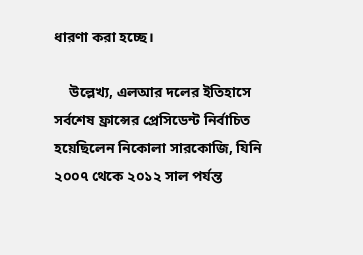ধারণা করা হচ্ছে।

    উল্লেখ্য, এলআর দলের ইতিহাসে সর্বশেষ ফ্রান্সের প্রেসিডেন্ট নির্বাচিত হয়েছিলেন নিকোলা সারকোজি, যিনি ২০০৭ থেকে ২০১২ সাল পর্যন্ত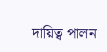দায়িত্ব পালন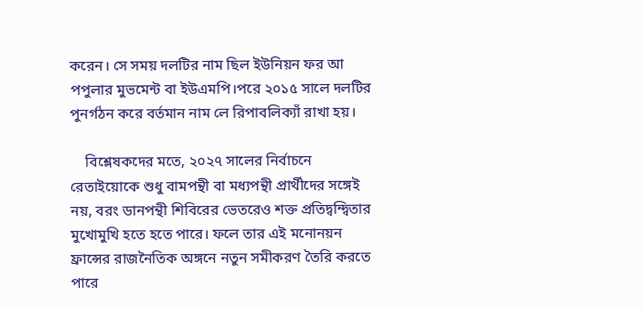করেন। সে সময় দলটির নাম ছিল ইউনিয়ন ফর আ পপুলার মুভমেন্ট বা ইউএমপি।পরে ২০১৫ সালে দলটির পুনর্গঠন করে বর্তমান নাম লে রিপাবলিক্যাঁ রাখা হয়।

    বিশ্লেষকদের মতে, ২০২৭ সালের নির্বাচনে রেতাইয়োকে শুধু বামপন্থী বা মধ্যপন্থী প্রার্থীদের সঙ্গেই নয়, বরং ডানপন্থী শিবিরের ভেতরেও শক্ত প্রতিদ্বন্দ্বিতার মুখোমুখি হতে হতে পারে। ফলে তার এই মনোনয়ন ফ্রান্সের রাজনৈতিক অঙ্গনে নতুন সমীকরণ তৈরি করতে পারে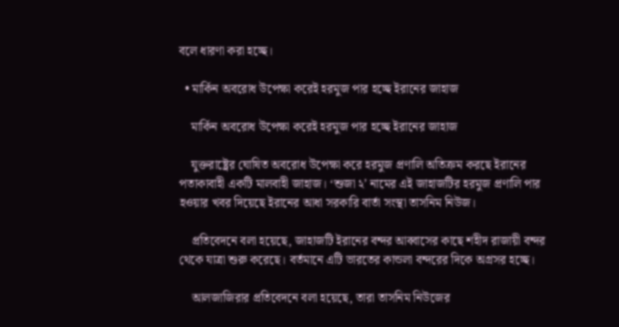বলে ধারণা করা হচ্ছে।

  • মার্কিন অবরোধ উপেক্ষা করেই হরমুজ পার হচ্ছে ইরানের জাহাজ

    মার্কিন অবরোধ উপেক্ষা করেই হরমুজ পার হচ্ছে ইরানের জাহাজ

    যুক্তরাষ্ট্রের ঘোষিত অবরোধ উপেক্ষা করে হরমুজ প্রণালি অতিক্রম করছে ইরানের পতাকাবাহী একটি মালবাহী জাহাজ। ‘শুজা ২’ নামের এই জাহাজটির হরমুজ প্রণালি পার হওয়ার খবর দিয়েছে ইরানের আধা সরকারি বার্তা সংস্থা তাসনিম নিউজ।

    প্রতিবেদনে বলা হয়েছে, জাহাজটি ইরানের বন্দর আব্বাসের কাছে শহীদ রাজায়ী বন্দর থেকে যাত্রা শুরু করেছে। বর্তমানে এটি ভারতের কান্ডলা বন্দরের দিকে অগ্রসর হচ্ছে।

    আলজাজিরার প্রতিবেদনে বলা হয়েছে, তারা তাসনিম নিউজের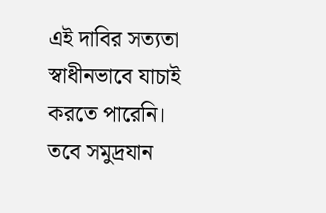এই দাবির সত্যতা স্বাধীনভাবে যাচাই করতে পারেনি। তবে সমুদ্রযান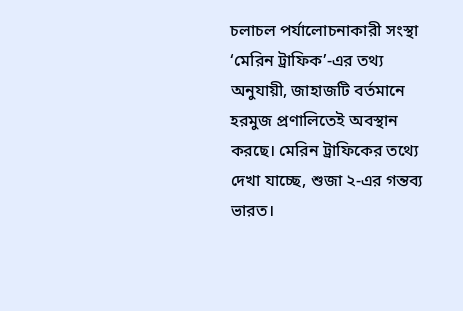চলাচল পর্যালোচনাকারী সংস্থা ‘মেরিন ট্রাফিক’-এর তথ্য অনুযায়ী, জাহাজটি বর্তমানে হরমুজ প্রণালিতেই অবস্থান করছে। মেরিন ট্রাফিকের তথ্যে দেখা যাচ্ছে, শুজা ২-এর গন্তব্য ভারত।